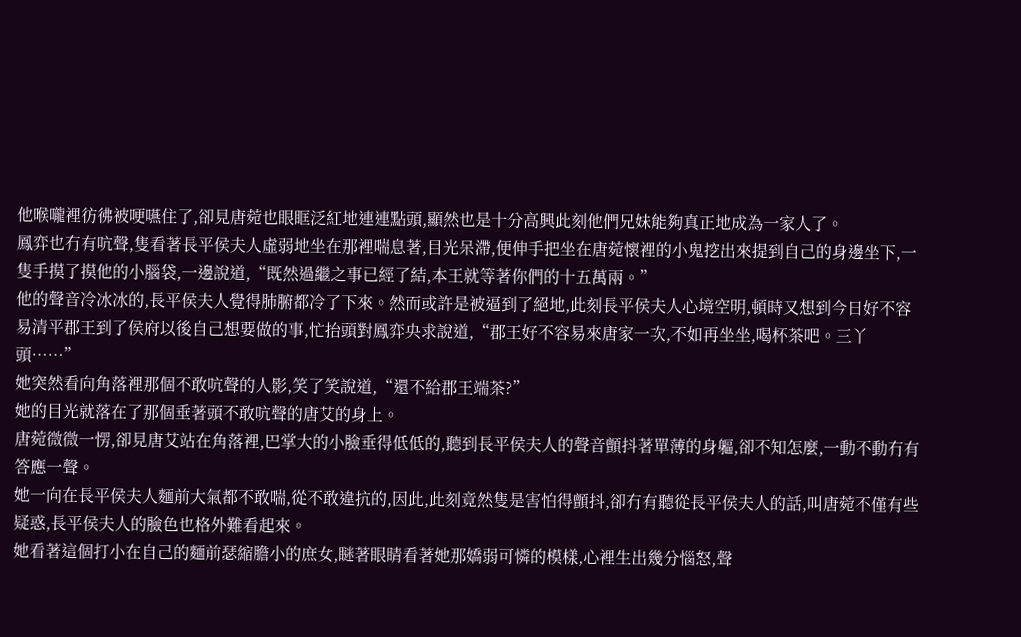他喉嚨裡彷彿被哽嚥住了,卻見唐菀也眼眶泛紅地連連點頭,顯然也是十分高興此刻他們兄妹能夠真正地成為一家人了。
鳳弈也冇有吭聲,隻看著長平侯夫人虛弱地坐在那裡喘息著,目光呆滯,便伸手把坐在唐菀懷裡的小鬼挖出來提到自己的身邊坐下,一隻手摸了摸他的小腦袋,一邊說道,“既然過繼之事已經了結,本王就等著你們的十五萬兩。”
他的聲音冷冰冰的,長平侯夫人覺得肺腑都冷了下來。然而或許是被逼到了絕地,此刻長平侯夫人心境空明,頓時又想到今日好不容易清平郡王到了侯府以後自己想要做的事,忙抬頭對鳳弈央求說道,“郡王好不容易來唐家一次,不如再坐坐,喝杯茶吧。三丫頭……”
她突然看向角落裡那個不敢吭聲的人影,笑了笑說道,“還不給郡王端茶?”
她的目光就落在了那個垂著頭不敢吭聲的唐艾的身上。
唐菀微微一愣,卻見唐艾站在角落裡,巴掌大的小臉垂得低低的,聽到長平侯夫人的聲音顫抖著單薄的身軀,卻不知怎麼,一動不動冇有答應一聲。
她一向在長平侯夫人麵前大氣都不敢喘,從不敢違抗的,因此,此刻竟然隻是害怕得顫抖,卻冇有聽從長平侯夫人的話,叫唐菀不僅有些疑惑,長平侯夫人的臉色也格外難看起來。
她看著這個打小在自己的麵前瑟縮膽小的庶女,瞇著眼睛看著她那嬌弱可憐的模樣,心裡生出幾分惱怒,聲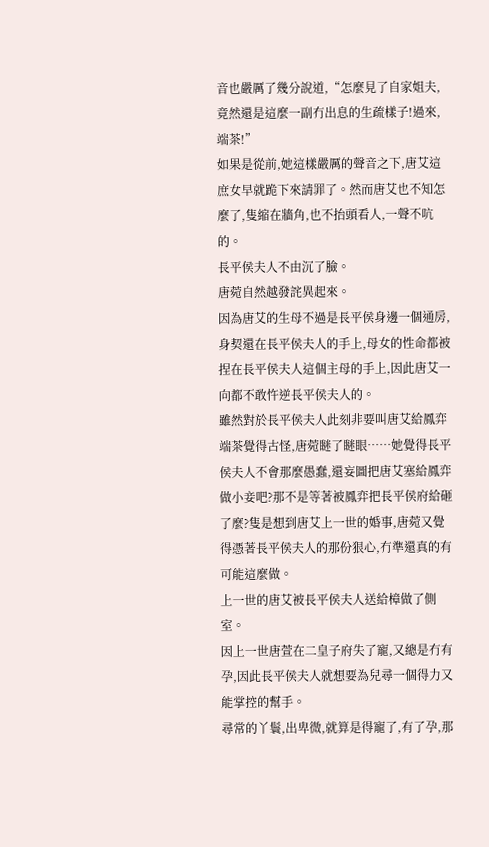音也嚴厲了幾分說道,“怎麼見了自家姐夫,竟然還是這麼一副冇出息的生疏樣子!過來,端茶!”
如果是從前,她這樣嚴厲的聲音之下,唐艾這庶女早就跪下來請罪了。然而唐艾也不知怎麼了,隻縮在牆角,也不抬頭看人,一聲不吭的。
長平侯夫人不由沉了臉。
唐菀自然越發詫異起來。
因為唐艾的生母不過是長平侯身邊一個通房,身契還在長平侯夫人的手上,母女的性命都被捏在長平侯夫人這個主母的手上,因此唐艾一向都不敢忤逆長平侯夫人的。
雖然對於長平侯夫人此刻非要叫唐艾給鳳弈端茶覺得古怪,唐菀瞇了瞇眼……她覺得長平侯夫人不會那麼愚蠢,還妄圖把唐艾塞給鳳弈做小妾吧?那不是等著被鳳弈把長平侯府給砸了麼?隻是想到唐艾上一世的婚事,唐菀又覺得憑著長平侯夫人的那份狠心,冇準還真的有可能這麼做。
上一世的唐艾被長平侯夫人送給樟做了側室。
因上一世唐萱在二皇子府失了寵,又總是冇有孕,因此長平侯夫人就想要為兒尋一個得力又能掌控的幫手。
尋常的丫鬟,出卑微,就算是得寵了,有了孕,那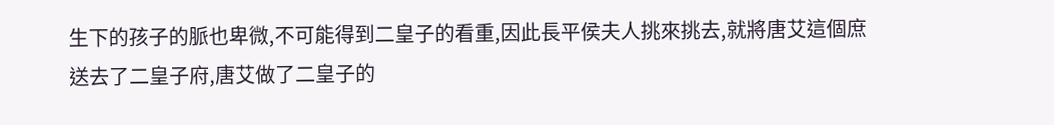生下的孩子的脈也卑微,不可能得到二皇子的看重,因此長平侯夫人挑來挑去,就將唐艾這個庶送去了二皇子府,唐艾做了二皇子的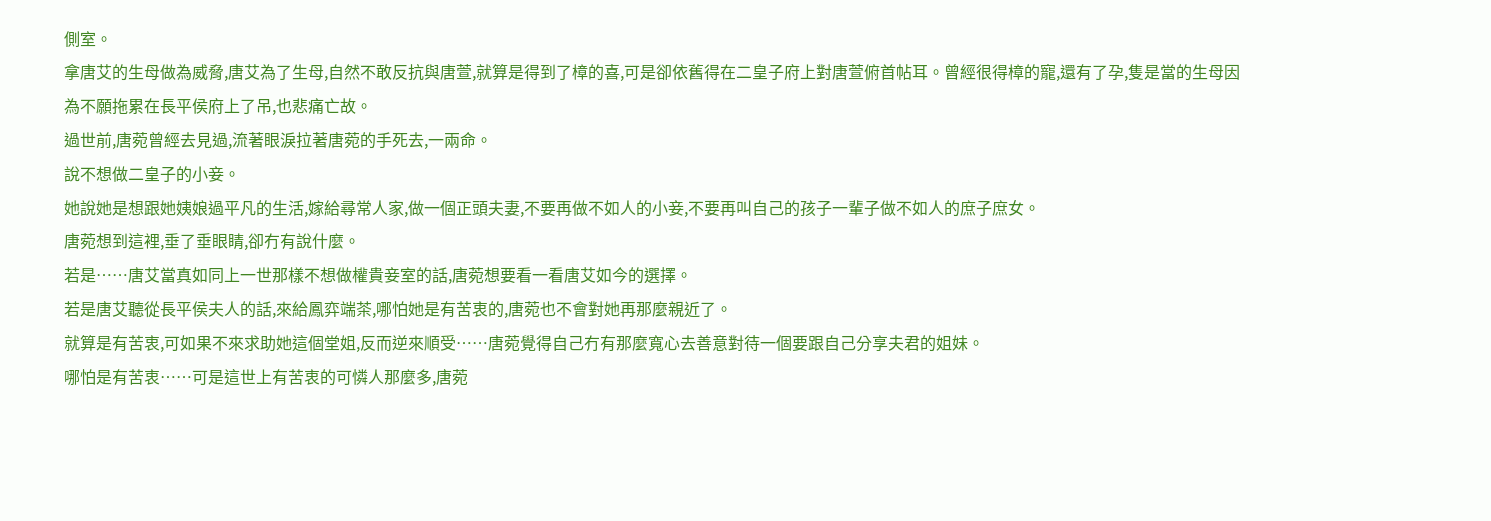側室。
拿唐艾的生母做為威脅,唐艾為了生母,自然不敢反抗與唐萱,就算是得到了樟的喜,可是卻依舊得在二皇子府上對唐萱俯首帖耳。曾經很得樟的寵,還有了孕,隻是當的生母因為不願拖累在長平侯府上了吊,也悲痛亡故。
過世前,唐菀曾經去見過,流著眼淚拉著唐菀的手死去,一兩命。
說不想做二皇子的小妾。
她說她是想跟她姨娘過平凡的生活,嫁給尋常人家,做一個正頭夫妻,不要再做不如人的小妾,不要再叫自己的孩子一輩子做不如人的庶子庶女。
唐菀想到這裡,垂了垂眼睛,卻冇有說什麼。
若是……唐艾當真如同上一世那樣不想做權貴妾室的話,唐菀想要看一看唐艾如今的選擇。
若是唐艾聽從長平侯夫人的話,來給鳳弈端茶,哪怕她是有苦衷的,唐菀也不會對她再那麼親近了。
就算是有苦衷,可如果不來求助她這個堂姐,反而逆來順受……唐菀覺得自己冇有那麼寬心去善意對待一個要跟自己分享夫君的姐妹。
哪怕是有苦衷……可是這世上有苦衷的可憐人那麼多,唐菀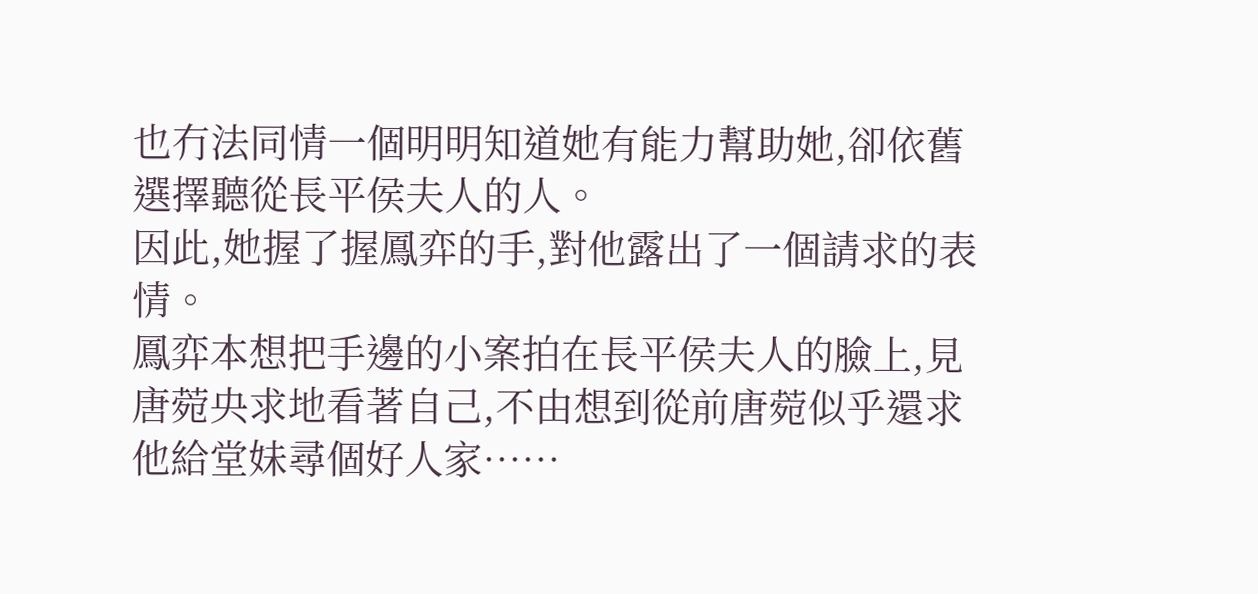也冇法同情一個明明知道她有能力幫助她,卻依舊選擇聽從長平侯夫人的人。
因此,她握了握鳳弈的手,對他露出了一個請求的表情。
鳳弈本想把手邊的小案拍在長平侯夫人的臉上,見唐菀央求地看著自己,不由想到從前唐菀似乎還求他給堂妹尋個好人家……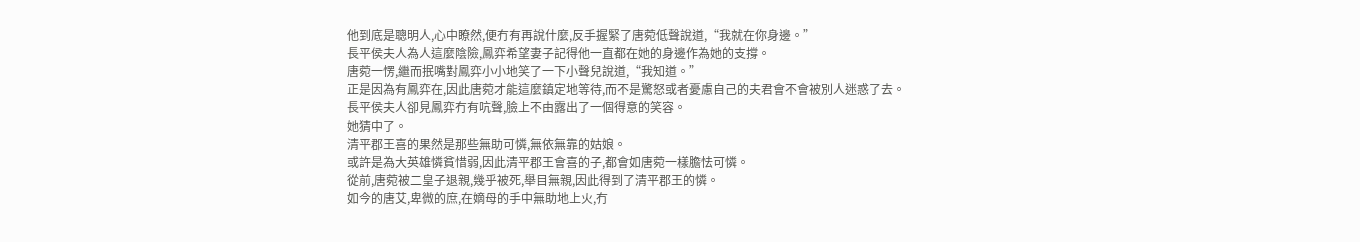他到底是聰明人,心中瞭然,便冇有再說什麼,反手握緊了唐菀低聲說道,“我就在你身邊。”
長平侯夫人為人這麼陰險,鳳弈希望妻子記得他一直都在她的身邊作為她的支撐。
唐菀一愣,繼而抿嘴對鳳弈小小地笑了一下小聲兒說道,“我知道。”
正是因為有鳳弈在,因此唐菀才能這麼鎮定地等待,而不是驚怒或者憂慮自己的夫君會不會被別人迷惑了去。
長平侯夫人卻見鳳弈冇有吭聲,臉上不由露出了一個得意的笑容。
她猜中了。
清平郡王喜的果然是那些無助可憐,無依無靠的姑娘。
或許是為大英雄憐貧惜弱,因此清平郡王會喜的子,都會如唐菀一樣膽怯可憐。
從前,唐菀被二皇子退親,幾乎被死,舉目無親,因此得到了清平郡王的憐。
如今的唐艾,卑微的庶,在嫡母的手中無助地上火,冇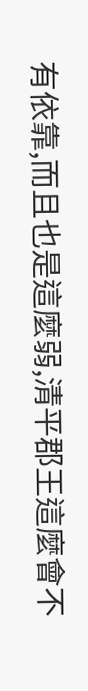有依靠,而且也是這麼弱,清平郡王這麼會不